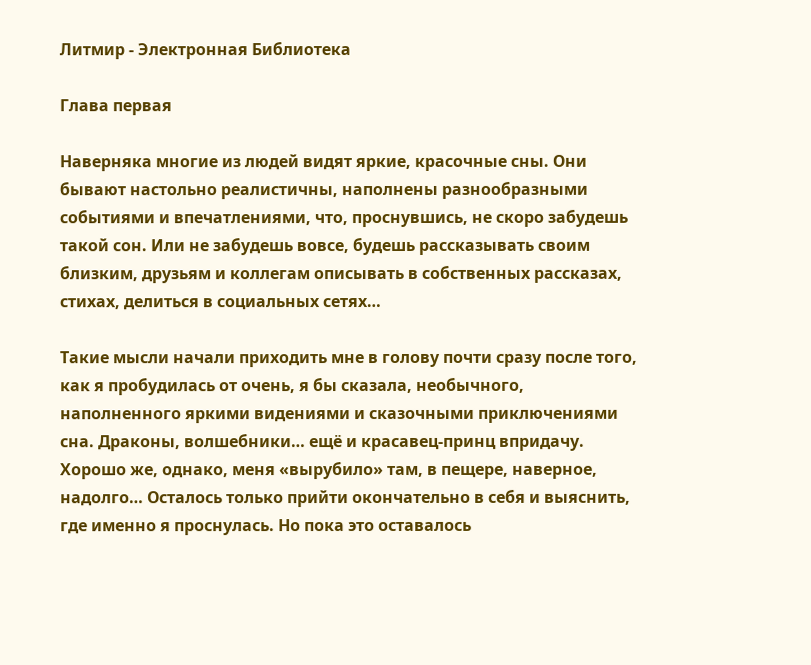Литмир - Электронная Библиотека

Глава первая

Наверняка многие из людей видят яркие, красочные сны. Они бывают настольно реалистичны, наполнены разнообразными событиями и впечатлениями, что, проснувшись, не скоро забудешь такой сон. Или не забудешь вовсе, будешь рассказывать своим близким, друзьям и коллегам описывать в собственных рассказах, стихах, делиться в социальных сетях…

Такие мысли начали приходить мне в голову почти сразу после того, как я пробудилась от очень, я бы сказала, необычного, наполненного яркими видениями и сказочными приключениями сна. Драконы, волшебники… ещё и красавец-принц впридачу. Хорошо же, однако, меня «вырубило» там, в пещере, наверное, надолго… Осталось только прийти окончательно в себя и выяснить, где именно я проснулась. Но пока это оставалось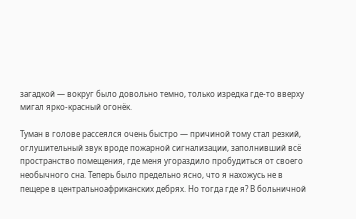загадкой — вокруг было довольно темно, только изредка где-то вверху мигал ярко-красный огонёк.

Туман в голове рассеялся очень быстро — причиной тому стал резкий, оглушительный звук вроде пожарной сигнализации, заполнивший всё пространство помещения, где меня угораздило пробудиться от своего необычного сна. Теперь было предельно ясно, что я нахожусь не в пещере в центральноафриканских дебрях. Но тогда где я? В больничной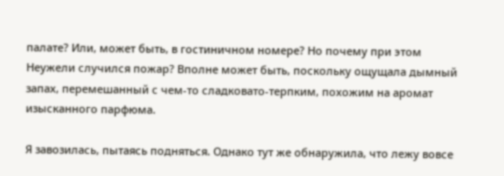палате? Или, может быть, в гостиничном номере? Но почему при этом Неужели случился пожар? Вполне может быть, поскольку ощущала дымный запах, перемешанный с чем-то сладковато-терпким, похожим на аромат изысканного парфюма.

Я завозилась, пытаясь подняться. Однако тут же обнаружила, что лежу вовсе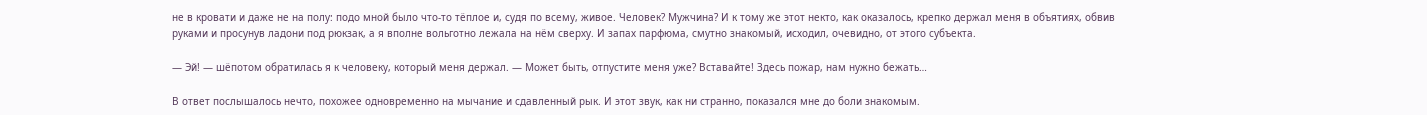не в кровати и даже не на полу: подо мной было что-то тёплое и, судя по всему, живое. Человек? Мужчина? И к тому же этот некто, как оказалось, крепко держал меня в объятиях, обвив руками и просунув ладони под рюкзак, а я вполне вольготно лежала на нём сверху. И запах парфюма, смутно знакомый, исходил, очевидно, от этого субъекта.

— Эй! — шёпотом обратилась я к человеку, который меня держал. — Может быть, отпустите меня уже? Вставайте! Здесь пожар, нам нужно бежать…

В ответ послышалось нечто, похожее одновременно на мычание и сдавленный рык. И этот звук, как ни странно, показался мне до боли знакомым.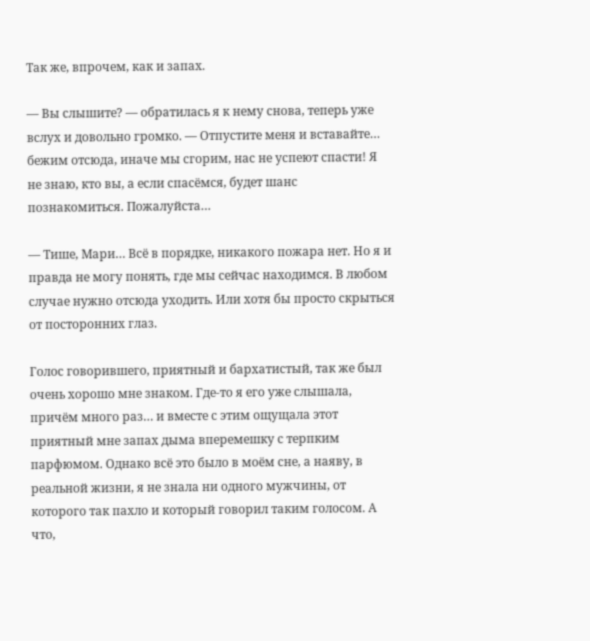Так же, впрочем, как и запах.

— Вы слышите? — обратилась я к нему снова, теперь уже вслух и довольно громко. — Отпустите меня и вставайте… бежим отсюда, иначе мы сгорим, нас не успеют спасти! Я не знаю, кто вы, а если спасёмся, будет шанс познакомиться. Пожалуйста…

— Тише, Мари… Всё в порядке, никакого пожара нет. Но я и правда не могу понять, где мы сейчас находимся. В любом случае нужно отсюда уходить. Или хотя бы просто скрыться от посторонних глаз.

Голос говорившего, приятный и бархатистый, так же был очень хорошо мне знаком. Где-то я его уже слышала, причём много раз… и вместе с этим ощущала этот приятный мне запах дыма вперемешку с терпким парфюмом. Однако всё это было в моём сне, а наяву, в реальной жизни, я не знала ни одного мужчины, от которого так пахло и который говорил таким голосом. А что,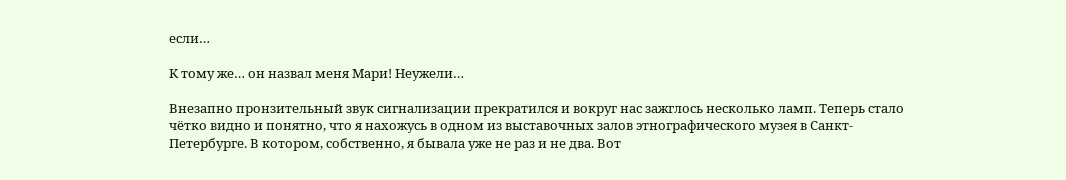если…

К тому же… он назвал меня Мари! Неужели…

Внезапно пронзительный звук сигнализации прекратился и вокруг нас зажглось несколько ламп. Теперь стало чётко видно и понятно, что я нахожусь в одном из выставочных залов этнографического музея в Санкт-Петербурге. В котором, собственно, я бывала уже не раз и не два. Вот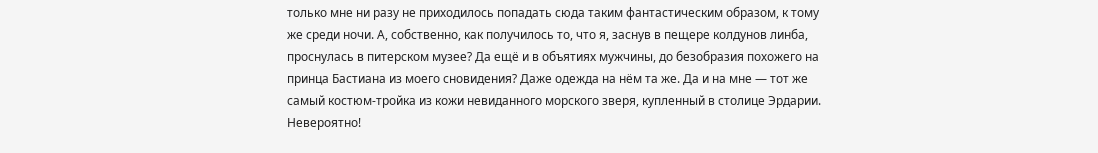только мне ни разу не приходилось попадать сюда таким фантастическим образом, к тому же среди ночи. А, собственно, как получилось то, что я, заснув в пещере колдунов линба, проснулась в питерском музее? Да ещё и в объятиях мужчины, до безобразия похожего на принца Бастиана из моего сновидения? Даже одежда на нём та же. Да и на мне — тот же самый костюм-тройка из кожи невиданного морского зверя, купленный в столице Эрдарии. Невероятно!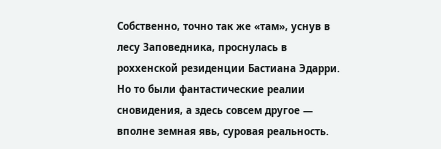Собственно, точно так же «там», уснув в лесу Заповедника, проснулась в роххенской резиденции Бастиана Эдарри. Но то были фантастические реалии сновидения, а здесь совсем другое — вполне земная явь, суровая реальность.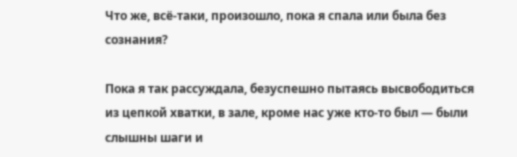Что же, всё-таки, произошло, пока я спала или была без сознания?

Пока я так рассуждала, безуспешно пытаясь высвободиться из цепкой хватки, в зале, кроме нас уже кто-то был — были слышны шаги и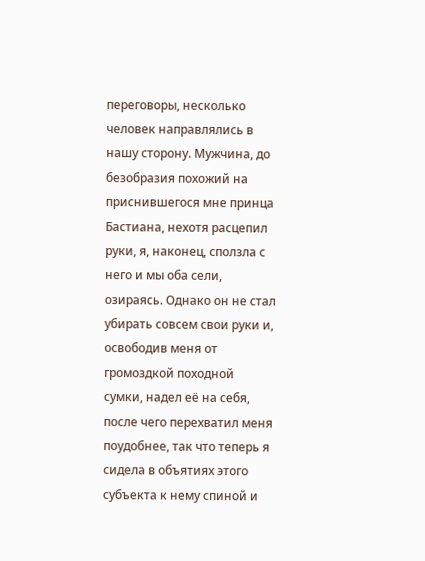переговоры, несколько человек направлялись в нашу сторону. Мужчина, до безобразия похожий на приснившегося мне принца Бастиана, нехотя расцепил руки, я, наконец, сползла с него и мы оба сели, озираясь. Однако он не стал убирать совсем свои руки и, освободив меня от громоздкой походной сумки, надел её на себя, после чего перехватил меня поудобнее, так что теперь я сидела в объятиях этого субъекта к нему спиной и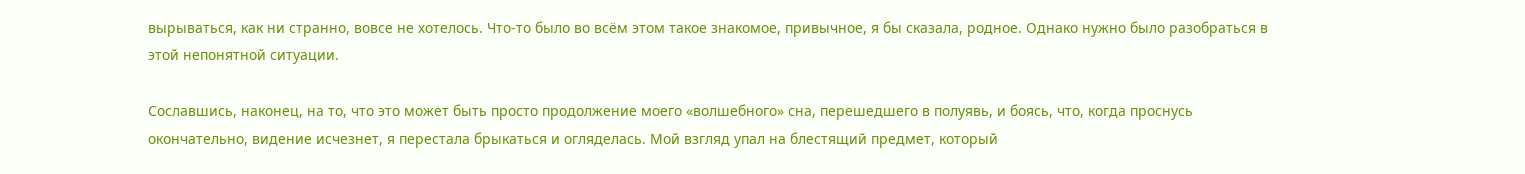вырываться, как ни странно, вовсе не хотелось. Что-то было во всём этом такое знакомое, привычное, я бы сказала, родное. Однако нужно было разобраться в этой непонятной ситуации.

Сославшись, наконец, на то, что это может быть просто продолжение моего «волшебного» сна, перешедшего в полуявь, и боясь, что, когда проснусь окончательно, видение исчезнет, я перестала брыкаться и огляделась. Мой взгляд упал на блестящий предмет, который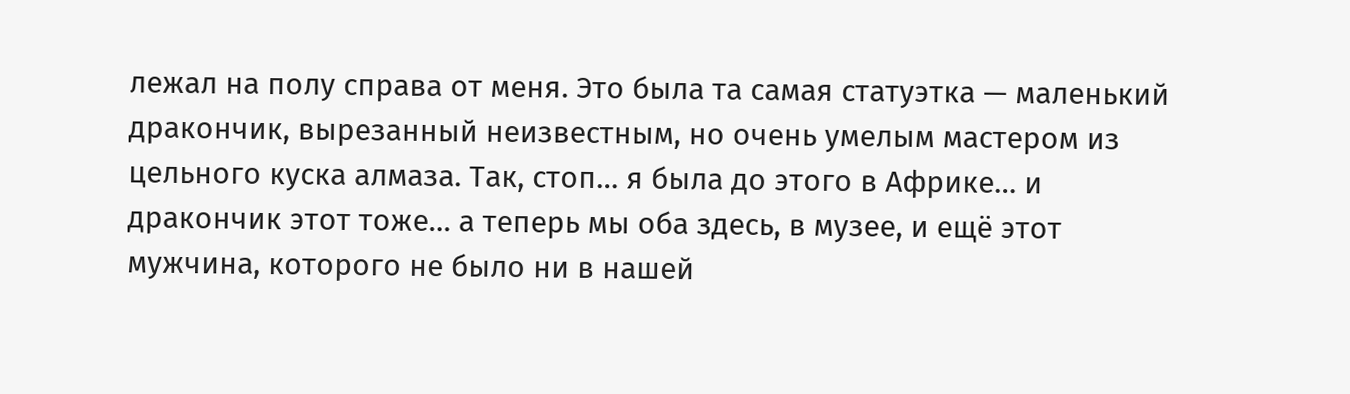лежал на полу справа от меня. Это была та самая статуэтка — маленький дракончик, вырезанный неизвестным, но очень умелым мастером из цельного куска алмаза. Так, стоп… я была до этого в Африке… и дракончик этот тоже… а теперь мы оба здесь, в музее, и ещё этот мужчина, которого не было ни в нашей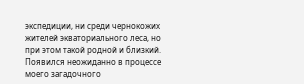экспедиции, ни среди чернокожих жителей экваториального леса, но при этом такой родной и близкий. Появился неожиданно в процессе моего загадочного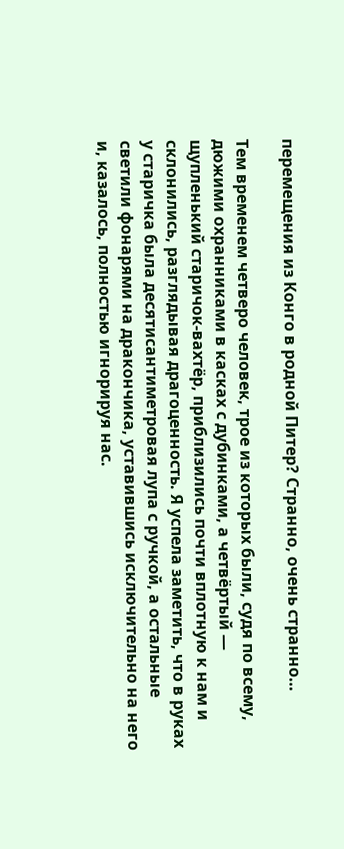перемещения из Конго в родной Питер? Странно, очень странно…

Тем временем четверо человек, трое из которых были, судя по всему, дюжими охранниками в касках с дубинками, а четвёртый — щупленький старичок-вахтёр, приблизились почти вплотную к нам и склонились, разглядывая драгоценность. Я успела заметить, что в руках у старичка была десятисантиметровая лупа с ручкой, а остальные светили фонарями на дракончика, уставившись исключительно на него и, казалось, полностью игнорируя нас.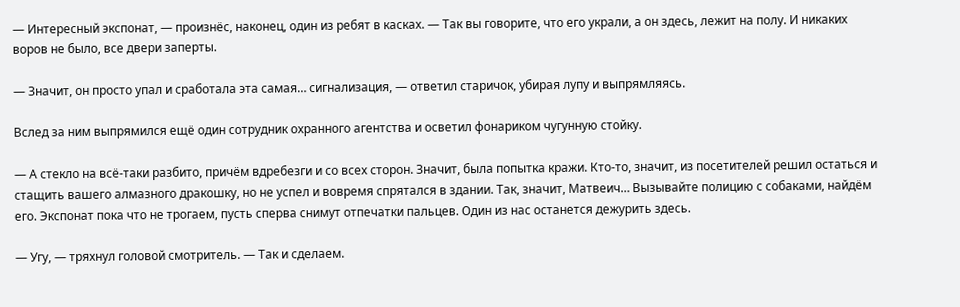— Интересный экспонат, — произнёс, наконец, один из ребят в касках. — Так вы говорите, что его украли, а он здесь, лежит на полу. И никаких воров не было, все двери заперты.

— Значит, он просто упал и сработала эта самая… сигнализация, — ответил старичок, убирая лупу и выпрямляясь.

Вслед за ним выпрямился ещё один сотрудник охранного агентства и осветил фонариком чугунную стойку.

— А стекло на всё-таки разбито, причём вдребезги и со всех сторон. Значит, была попытка кражи. Кто-то, значит, из посетителей решил остаться и стащить вашего алмазного дракошку, но не успел и вовремя спрятался в здании. Так, значит, Матвеич… Вызывайте полицию с собаками, найдём его. Экспонат пока что не трогаем, пусть сперва снимут отпечатки пальцев. Один из нас останется дежурить здесь.

— Угу, — тряхнул головой смотритель. — Так и сделаем.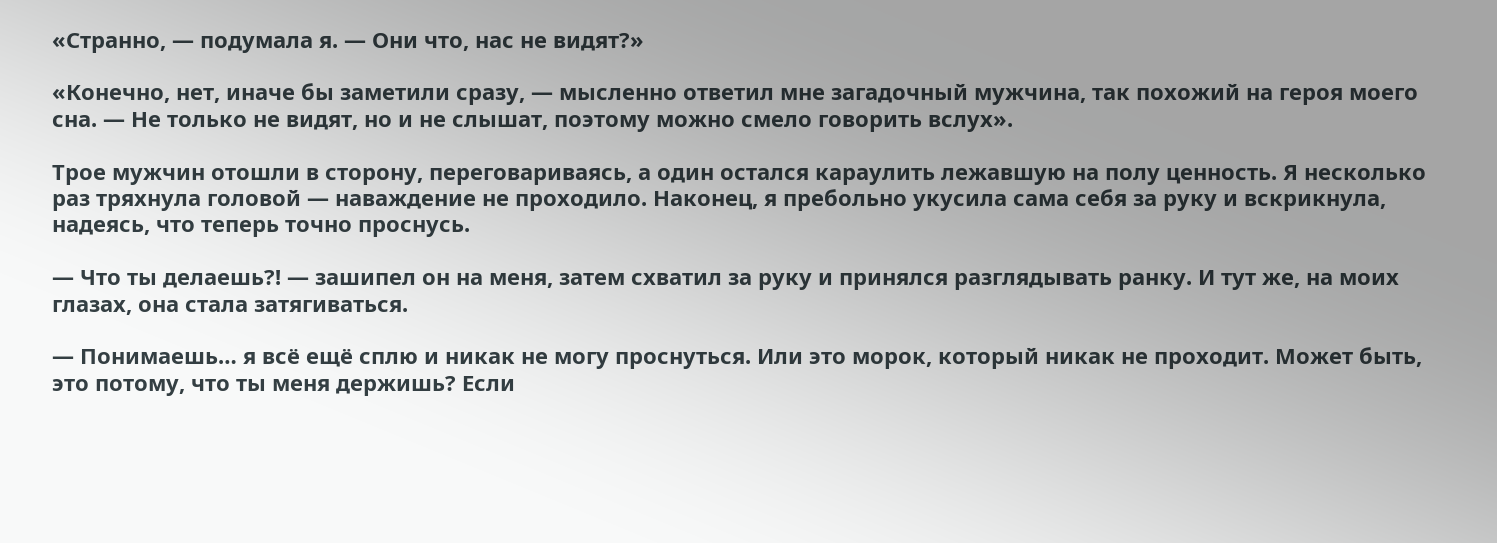«Странно, — подумала я. — Они что, нас не видят?»

«Конечно, нет, иначе бы заметили сразу, — мысленно ответил мне загадочный мужчина, так похожий на героя моего сна. — Не только не видят, но и не слышат, поэтому можно смело говорить вслух».

Трое мужчин отошли в сторону, переговариваясь, а один остался караулить лежавшую на полу ценность. Я несколько раз тряхнула головой — наваждение не проходило. Наконец, я пребольно укусила сама себя за руку и вскрикнула, надеясь, что теперь точно проснусь.

— Что ты делаешь?! — зашипел он на меня, затем схватил за руку и принялся разглядывать ранку. И тут же, на моих глазах, она стала затягиваться.

— Понимаешь… я всё ещё сплю и никак не могу проснуться. Или это морок, который никак не проходит. Может быть, это потому, что ты меня держишь? Если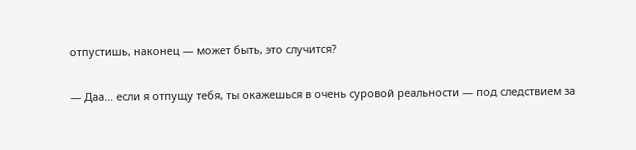отпустишь, наконец — может быть, это случится?

— Даа… если я отпущу тебя, ты окажешься в очень суровой реальности — под следствием за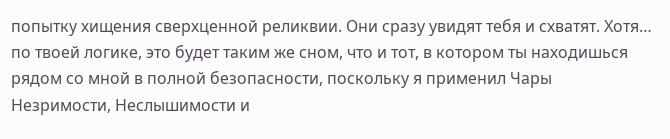попытку хищения сверхценной реликвии. Они сразу увидят тебя и схватят. Хотя… по твоей логике, это будет таким же сном, что и тот, в котором ты находишься рядом со мной в полной безопасности, поскольку я применил Чары Незримости, Неслышимости и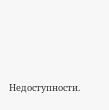Недоступности.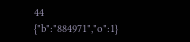44
{"b":"884971","o":1}